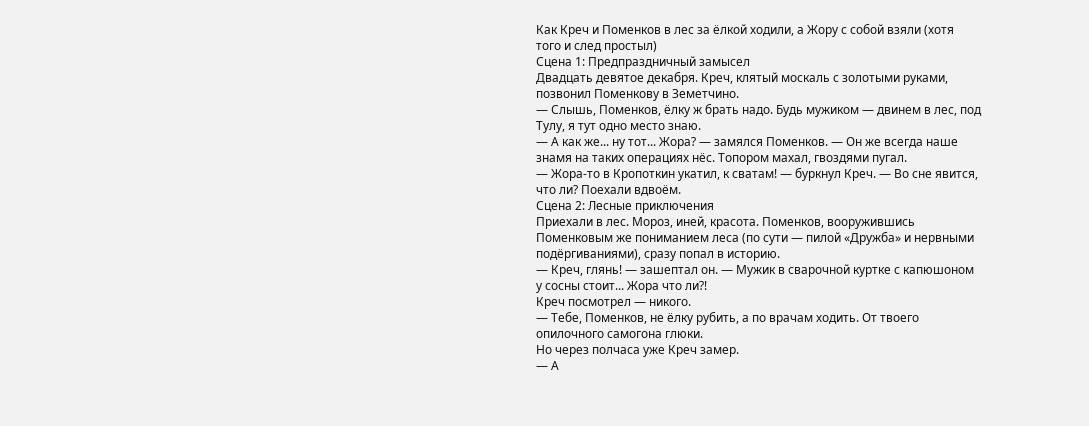Как Креч и Поменков в лес за ёлкой ходили, а Жору с собой взяли (хотя того и след простыл)
Сцена 1: Предпраздничный замысел
Двадцать девятое декабря. Креч, клятый москаль с золотыми руками, позвонил Поменкову в Земетчино.
— Слышь, Поменков, ёлку ж брать надо. Будь мужиком — двинем в лес, под Тулу, я тут одно место знаю.
— А как же... ну тот... Жора? — замялся Поменков. — Он же всегда наше знамя на таких операциях нёс. Топором махал, гвоздями пугал.
— Жора-то в Кропоткин укатил, к сватам! — буркнул Креч. — Во сне явится, что ли? Поехали вдвоём.
Сцена 2: Лесные приключения
Приехали в лес. Мороз, иней, красота. Поменков, вооружившись Поменковым же пониманием леса (по сути — пилой «Дружба» и нервными подёргиваниями), сразу попал в историю.
— Креч, глянь! — зашептал он. — Мужик в сварочной куртке с капюшоном у сосны стоит... Жора что ли?!
Креч посмотрел — никого.
— Тебе, Поменков, не ёлку рубить, а по врачам ходить. От твоего опилочного самогона глюки.
Но через полчаса уже Креч замер.
— А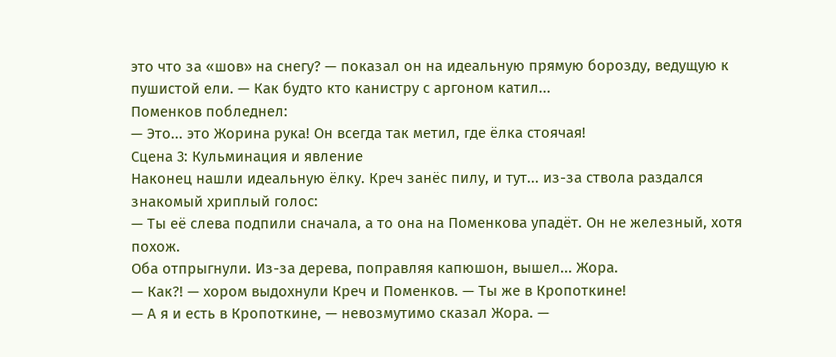это что за «шов» на снегу? — показал он на идеальную прямую борозду, ведущую к пушистой ели. — Как будто кто канистру с аргоном катил...
Поменков побледнел:
— Это... это Жорина рука! Он всегда так метил, где ёлка стоячая!
Сцена 3: Кульминация и явление
Наконец нашли идеальную ёлку. Креч занёс пилу, и тут... из-за ствола раздался знакомый хриплый голос:
— Ты её слева подпили сначала, а то она на Поменкова упадёт. Он не железный, хотя похож.
Оба отпрыгнули. Из-за дерева, поправляя капюшон, вышел... Жора.
— Как?! — хором выдохнули Креч и Поменков. — Ты же в Кропоткине!
— А я и есть в Кропоткине, — невозмутимо сказал Жора. —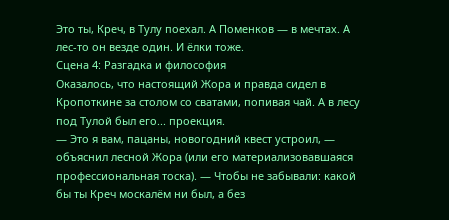Это ты, Креч, в Тулу поехал. А Поменков — в мечтах. А лес-то он везде один. И ёлки тоже.
Сцена 4: Разгадка и философия
Оказалось, что настоящий Жора и правда сидел в Кропоткине за столом со сватами, попивая чай. А в лесу под Тулой был его... проекция.
— Это я вам, пацаны, новогодний квест устроил, — объяснил лесной Жора (или его материализовавшаяся профессиональная тоска). — Чтобы не забывали: какой бы ты Креч москалём ни был, а без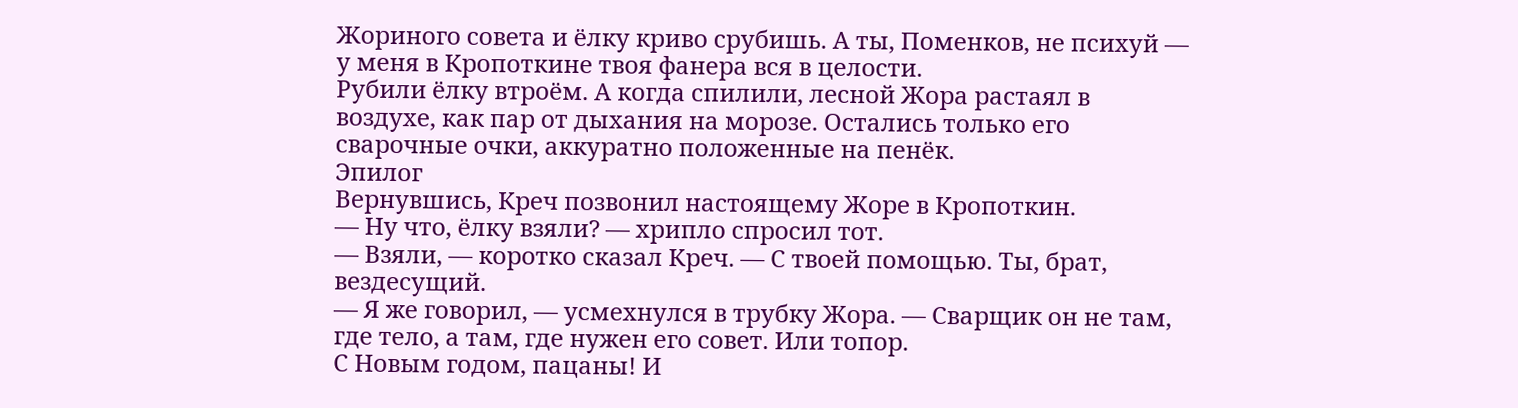Жориного совета и ёлку криво срубишь. А ты, Поменков, не психуй — у меня в Кропоткине твоя фанера вся в целости.
Рубили ёлку втроём. А когда спилили, лесной Жора растаял в воздухе, как пар от дыхания на морозе. Остались только его сварочные очки, аккуратно положенные на пенёк.
Эпилог
Вернувшись, Креч позвонил настоящему Жоре в Кропоткин.
— Ну что, ёлку взяли? — хрипло спросил тот.
— Взяли, — коротко сказал Креч. — С твоей помощью. Ты, брат, вездесущий.
— Я же говорил, — усмехнулся в трубку Жора. — Сварщик он не там, где тело, а там, где нужен его совет. Или топор.
С Новым годом, пацаны! И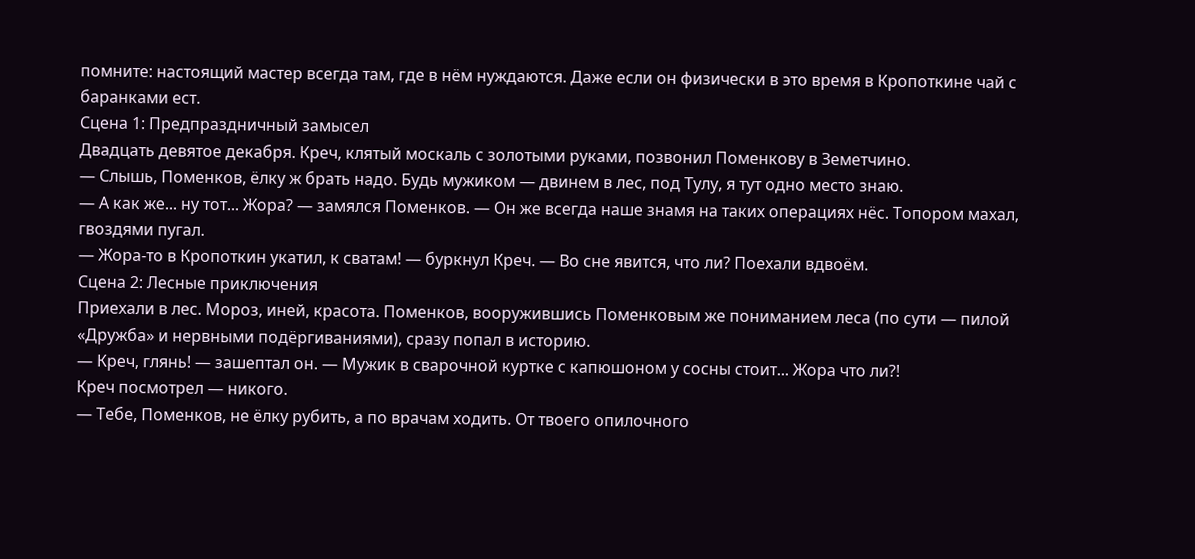помните: настоящий мастер всегда там, где в нём нуждаются. Даже если он физически в это время в Кропоткине чай с баранками ест.
Сцена 1: Предпраздничный замысел
Двадцать девятое декабря. Креч, клятый москаль с золотыми руками, позвонил Поменкову в Земетчино.
— Слышь, Поменков, ёлку ж брать надо. Будь мужиком — двинем в лес, под Тулу, я тут одно место знаю.
— А как же... ну тот... Жора? — замялся Поменков. — Он же всегда наше знамя на таких операциях нёс. Топором махал, гвоздями пугал.
— Жора-то в Кропоткин укатил, к сватам! — буркнул Креч. — Во сне явится, что ли? Поехали вдвоём.
Сцена 2: Лесные приключения
Приехали в лес. Мороз, иней, красота. Поменков, вооружившись Поменковым же пониманием леса (по сути — пилой «Дружба» и нервными подёргиваниями), сразу попал в историю.
— Креч, глянь! — зашептал он. — Мужик в сварочной куртке с капюшоном у сосны стоит... Жора что ли?!
Креч посмотрел — никого.
— Тебе, Поменков, не ёлку рубить, а по врачам ходить. От твоего опилочного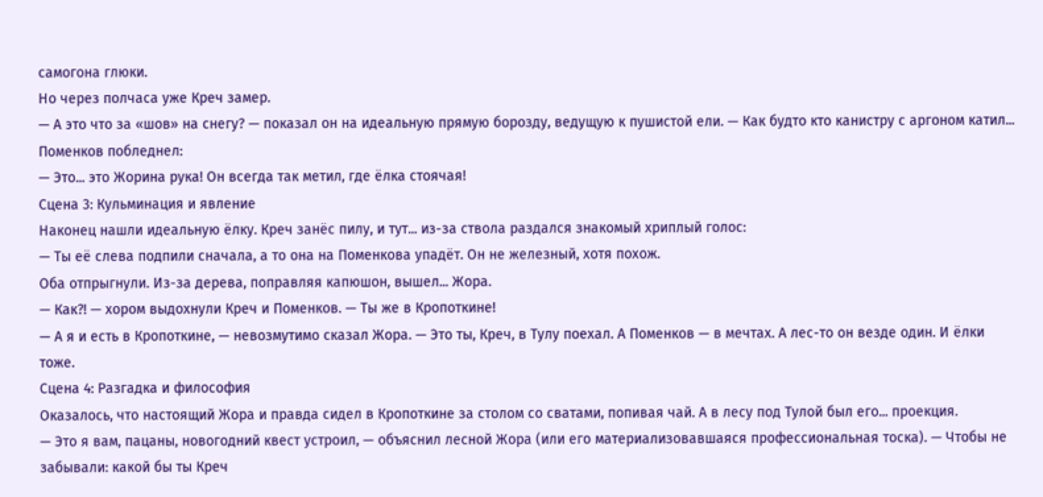самогона глюки.
Но через полчаса уже Креч замер.
— А это что за «шов» на снегу? — показал он на идеальную прямую борозду, ведущую к пушистой ели. — Как будто кто канистру с аргоном катил...
Поменков побледнел:
— Это... это Жорина рука! Он всегда так метил, где ёлка стоячая!
Сцена 3: Кульминация и явление
Наконец нашли идеальную ёлку. Креч занёс пилу, и тут... из-за ствола раздался знакомый хриплый голос:
— Ты её слева подпили сначала, а то она на Поменкова упадёт. Он не железный, хотя похож.
Оба отпрыгнули. Из-за дерева, поправляя капюшон, вышел... Жора.
— Как?! — хором выдохнули Креч и Поменков. — Ты же в Кропоткине!
— А я и есть в Кропоткине, — невозмутимо сказал Жора. — Это ты, Креч, в Тулу поехал. А Поменков — в мечтах. А лес-то он везде один. И ёлки тоже.
Сцена 4: Разгадка и философия
Оказалось, что настоящий Жора и правда сидел в Кропоткине за столом со сватами, попивая чай. А в лесу под Тулой был его... проекция.
— Это я вам, пацаны, новогодний квест устроил, — объяснил лесной Жора (или его материализовавшаяся профессиональная тоска). — Чтобы не забывали: какой бы ты Креч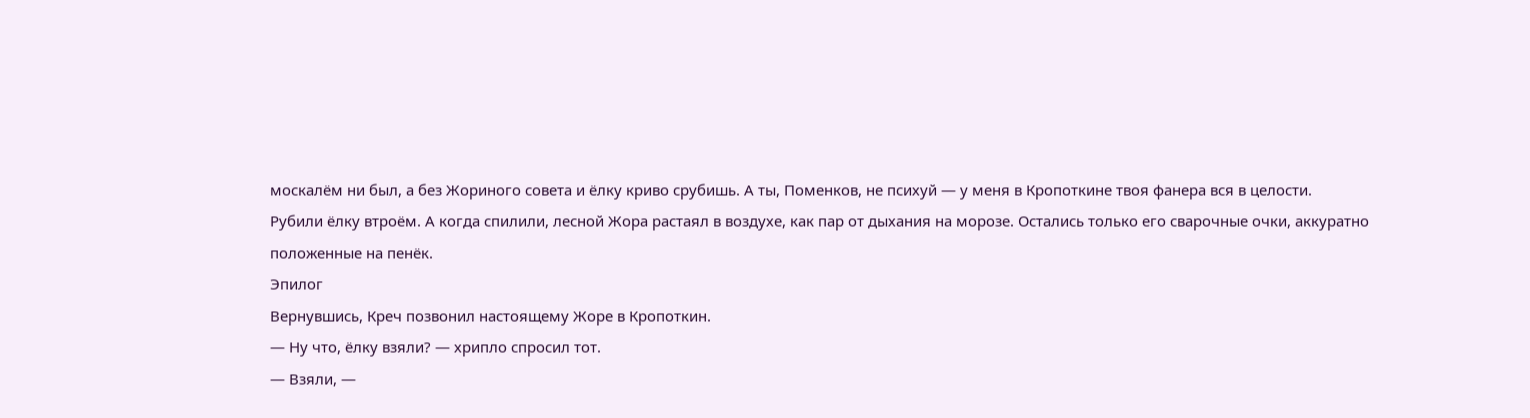москалём ни был, а без Жориного совета и ёлку криво срубишь. А ты, Поменков, не психуй — у меня в Кропоткине твоя фанера вся в целости.
Рубили ёлку втроём. А когда спилили, лесной Жора растаял в воздухе, как пар от дыхания на морозе. Остались только его сварочные очки, аккуратно положенные на пенёк.
Эпилог
Вернувшись, Креч позвонил настоящему Жоре в Кропоткин.
— Ну что, ёлку взяли? — хрипло спросил тот.
— Взяли, —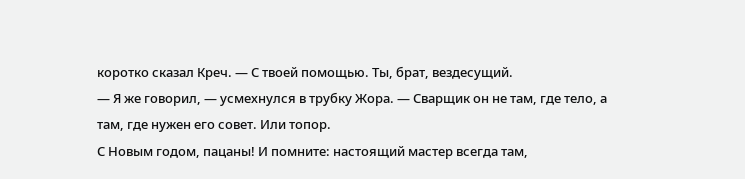коротко сказал Креч. — С твоей помощью. Ты, брат, вездесущий.
— Я же говорил, — усмехнулся в трубку Жора. — Сварщик он не там, где тело, а там, где нужен его совет. Или топор.
С Новым годом, пацаны! И помните: настоящий мастер всегда там,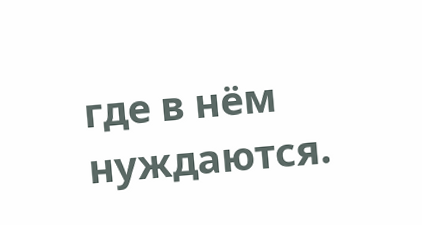где в нём нуждаются.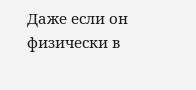Даже если он физически в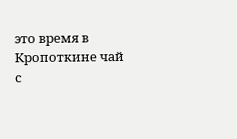это время в Кропоткине чай с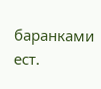баранками ест.